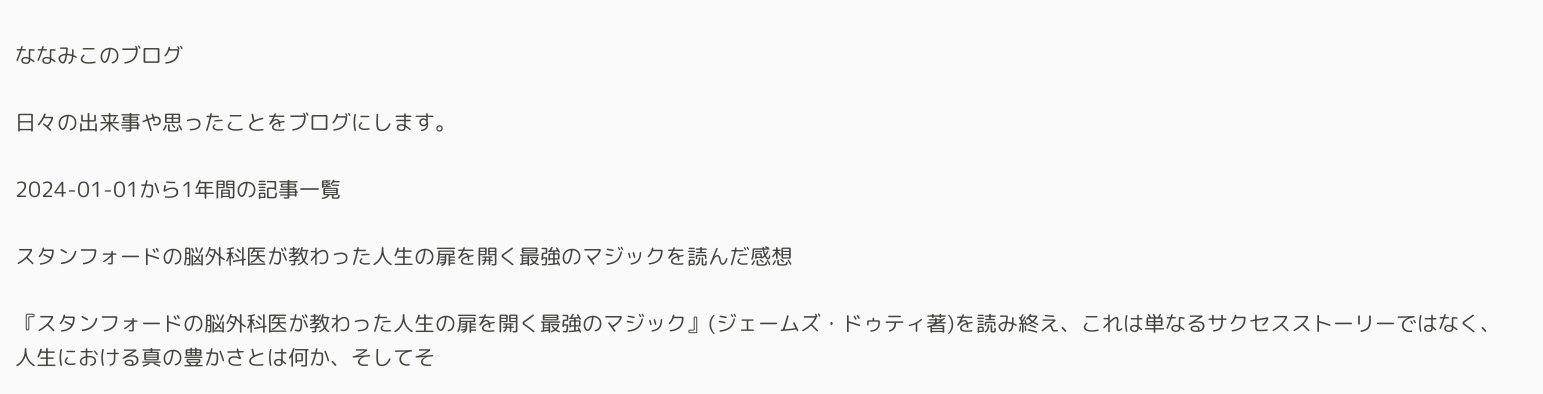ななみこのブログ

日々の出来事や思ったことをブログにします。

2024-01-01から1年間の記事一覧

スタンフォードの脳外科医が教わった人生の扉を開く最強のマジックを読んだ感想

『スタンフォードの脳外科医が教わった人生の扉を開く最強のマジック』(ジェームズ・ドゥティ著)を読み終え、これは単なるサクセスストーリーではなく、人生における真の豊かさとは何か、そしてそ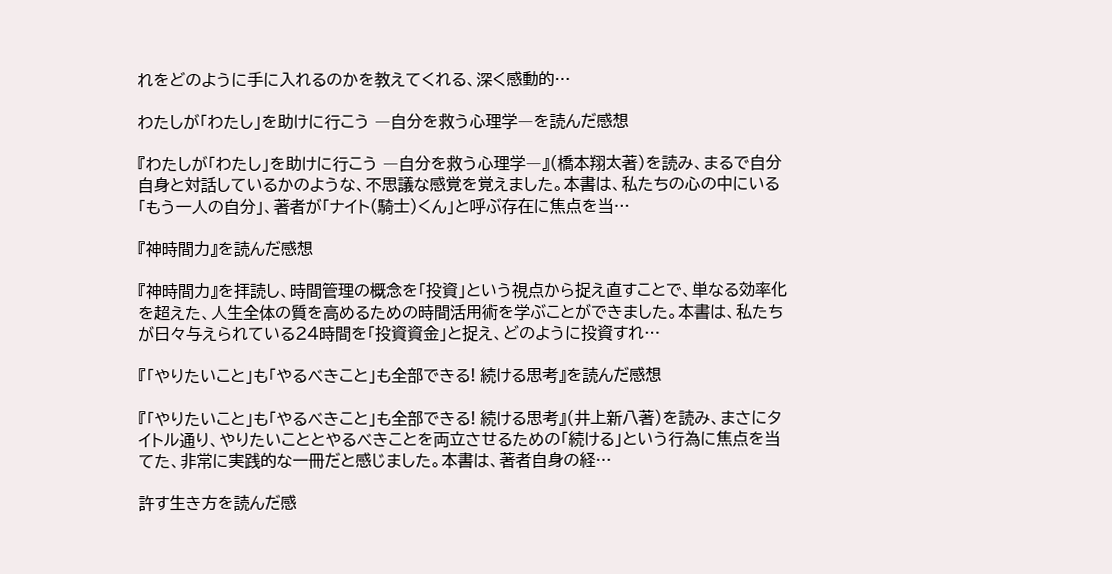れをどのように手に入れるのかを教えてくれる、深く感動的…

わたしが「わたし」を助けに行こう ―自分を救う心理学―を読んだ感想

『わたしが「わたし」を助けに行こう ―自分を救う心理学―』(橋本翔太著)を読み、まるで自分自身と対話しているかのような、不思議な感覚を覚えました。本書は、私たちの心の中にいる「もう一人の自分」、著者が「ナイト(騎士)くん」と呼ぶ存在に焦点を当…

『神時間力』を読んだ感想

『神時間力』を拝読し、時間管理の概念を「投資」という視点から捉え直すことで、単なる効率化を超えた、人生全体の質を高めるための時間活用術を学ぶことができました。本書は、私たちが日々与えられている24時間を「投資資金」と捉え、どのように投資すれ…

『「やりたいこと」も「やるべきこと」も全部できる! 続ける思考』を読んだ感想

『「やりたいこと」も「やるべきこと」も全部できる! 続ける思考』(井上新八著)を読み、まさにタイトル通り、やりたいこととやるべきことを両立させるための「続ける」という行為に焦点を当てた、非常に実践的な一冊だと感じました。本書は、著者自身の経…

許す生き方を読んだ感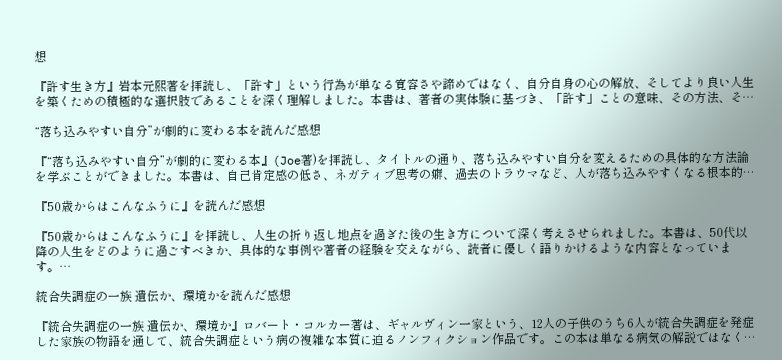想

『許す生き方』岩本元熙著を拝読し、「許す」という行為が単なる寛容さや諦めではなく、自分自身の心の解放、そしてより良い人生を築くための積極的な選択肢であることを深く理解しました。本書は、著者の実体験に基づき、「許す」ことの意味、その方法、そ…

“落ち込みやすい自分”が劇的に変わる本を読んだ感想

『“落ち込みやすい自分”が劇的に変わる本』(Joe著)を拝読し、タイトルの通り、落ち込みやすい自分を変えるための具体的な方法論を学ぶことができました。本書は、自己肯定感の低さ、ネガティブ思考の癖、過去のトラウマなど、人が落ち込みやすくなる根本的…

『50歳からはこんなふうに』を読んだ感想

『50歳からはこんなふうに』を拝読し、人生の折り返し地点を過ぎた後の生き方について深く考えさせられました。本書は、50代以降の人生をどのように過ごすべきか、具体的な事例や著者の経験を交えながら、読者に優しく語りかけるような内容となっています。…

統合失調症の一族 遺伝か、環境かを読んだ感想

『統合失調症の一族 遺伝か、環境か』ロバート・コルカー著は、ギャルヴィン一家という、12人の子供のうち6人が統合失調症を発症した家族の物語を通して、統合失調症という病の複雑な本質に迫るノンフィクション作品です。この本は単なる病気の解説ではなく…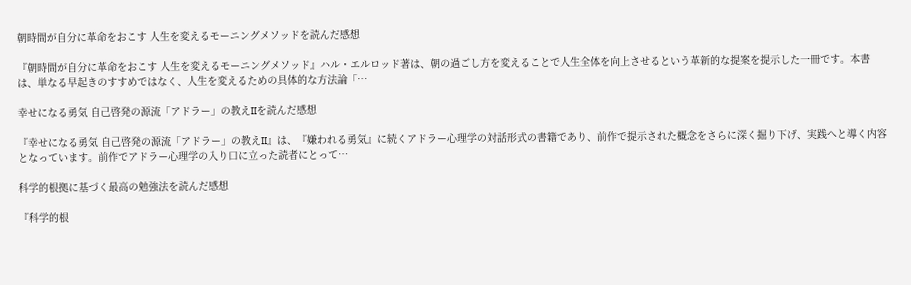朝時間が自分に革命をおこす 人生を変えるモーニングメソッドを読んだ感想

『朝時間が自分に革命をおこす 人生を変えるモーニングメソッド』ハル・エルロッド著は、朝の過ごし方を変えることで人生全体を向上させるという革新的な提案を提示した一冊です。本書は、単なる早起きのすすめではなく、人生を変えるための具体的な方法論「…

幸せになる勇気 自己啓発の源流「アドラー」の教えIIを読んだ感想

『幸せになる勇気 自己啓発の源流「アドラー」の教えII』は、『嫌われる勇気』に続くアドラー心理学の対話形式の書籍であり、前作で提示された概念をさらに深く掘り下げ、実践へと導く内容となっています。前作でアドラー心理学の入り口に立った読者にとって…

科学的根拠に基づく最高の勉強法を読んだ感想

『科学的根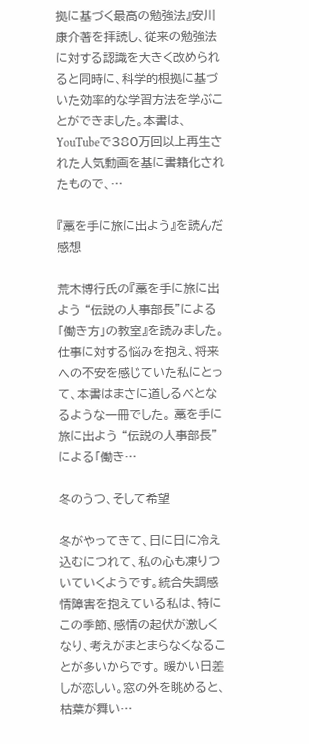拠に基づく最高の勉強法』安川康介著を拝読し、従来の勉強法に対する認識を大きく改められると同時に、科学的根拠に基づいた効率的な学習方法を学ぶことができました。本書は、YouTubeで380万回以上再生された人気動画を基に書籍化されたもので、…

『藁を手に旅に出よう』を読んだ感想

荒木博行氏の『藁を手に旅に出よう “伝説の人事部長”による「働き方」の教室』を読みました。仕事に対する悩みを抱え、将来への不安を感じていた私にとって、本書はまさに道しるべとなるような一冊でした。 藁を手に旅に出よう “伝説の人事部長”による「働き…

冬のうつ、そして希望

冬がやってきて、日に日に冷え込むにつれて、私の心も凍りついていくようです。統合失調感情障害を抱えている私は、特にこの季節、感情の起伏が激しくなり、考えがまとまらなくなることが多いからです。 暖かい日差しが恋しい。窓の外を眺めると、枯葉が舞い…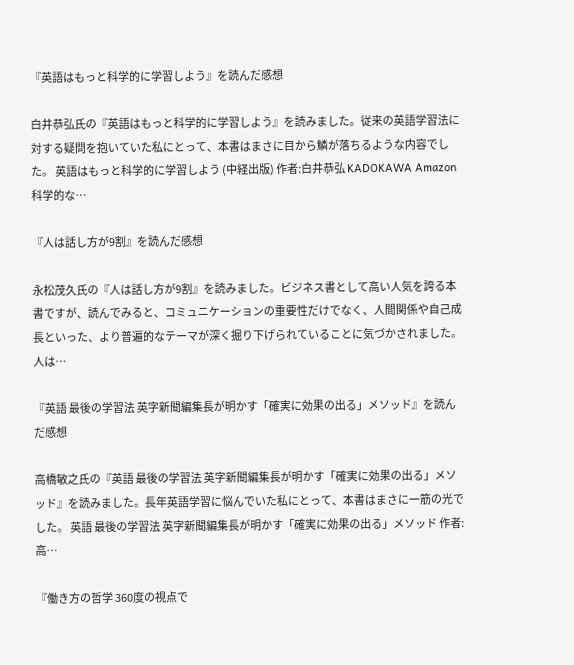『英語はもっと科学的に学習しよう』を読んだ感想

白井恭弘氏の『英語はもっと科学的に学習しよう』を読みました。従来の英語学習法に対する疑問を抱いていた私にとって、本書はまさに目から鱗が落ちるような内容でした。 英語はもっと科学的に学習しよう (中経出版) 作者:白井恭弘 KADOKAWA Amazon 科学的な…

『人は話し方が9割』を読んだ感想

永松茂久氏の『人は話し方が9割』を読みました。ビジネス書として高い人気を誇る本書ですが、読んでみると、コミュニケーションの重要性だけでなく、人間関係や自己成長といった、より普遍的なテーマが深く掘り下げられていることに気づかされました。 人は…

『英語 最後の学習法 英字新聞編集長が明かす「確実に効果の出る」メソッド』を読んだ感想

高橋敏之氏の『英語 最後の学習法 英字新聞編集長が明かす「確実に効果の出る」メソッド』を読みました。長年英語学習に悩んでいた私にとって、本書はまさに一筋の光でした。 英語 最後の学習法 英字新聞編集長が明かす「確実に効果の出る」メソッド 作者:高…

『働き方の哲学 360度の視点で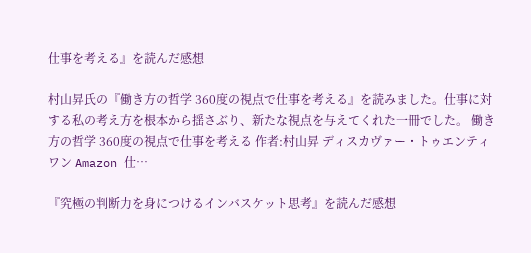仕事を考える』を読んだ感想

村山昇氏の『働き方の哲学 360度の視点で仕事を考える』を読みました。仕事に対する私の考え方を根本から揺さぶり、新たな視点を与えてくれた一冊でした。 働き方の哲学 360度の視点で仕事を考える 作者:村山昇 ディスカヴァー・トゥエンティワン Amazon 仕…

『究極の判断力を身につけるインバスケット思考』を読んだ感想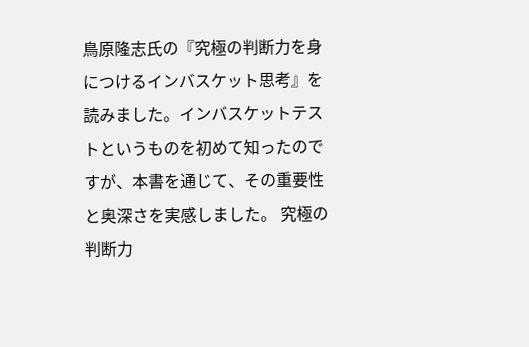鳥原隆志氏の『究極の判断力を身につけるインバスケット思考』を読みました。インバスケットテストというものを初めて知ったのですが、本書を通じて、その重要性と奥深さを実感しました。 究極の判断力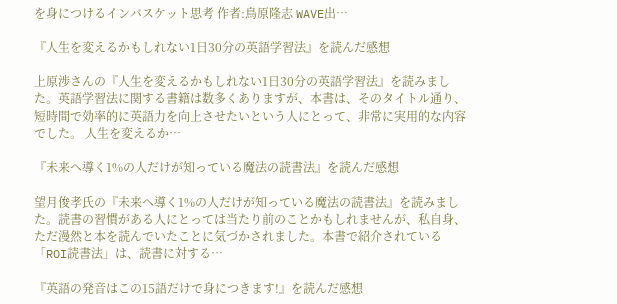を身につけるインバスケット思考 作者:鳥原隆志 WAVE出…

『人生を変えるかもしれない1日30分の英語学習法』を読んだ感想

上原渉さんの『人生を変えるかもしれない1日30分の英語学習法』を読みました。英語学習法に関する書籍は数多くありますが、本書は、そのタイトル通り、短時間で効率的に英語力を向上させたいという人にとって、非常に実用的な内容でした。 人生を変えるか…

『未来へ導く1%の人だけが知っている魔法の読書法』を読んだ感想

望月俊孝氏の『未来へ導く1%の人だけが知っている魔法の読書法』を読みました。読書の習慣がある人にとっては当たり前のことかもしれませんが、私自身、ただ漫然と本を読んでいたことに気づかされました。本書で紹介されている「ROI読書法」は、読書に対する…

『英語の発音はこの15語だけで身につきます!』を読んだ感想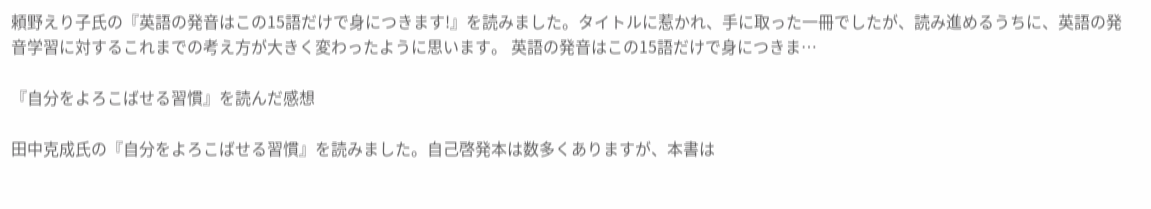頼野えり子氏の『英語の発音はこの15語だけで身につきます!』を読みました。タイトルに惹かれ、手に取った一冊でしたが、読み進めるうちに、英語の発音学習に対するこれまでの考え方が大きく変わったように思います。 英語の発音はこの15語だけで身につきま…

『自分をよろこばせる習慣』を読んだ感想

田中克成氏の『自分をよろこばせる習慣』を読みました。自己啓発本は数多くありますが、本書は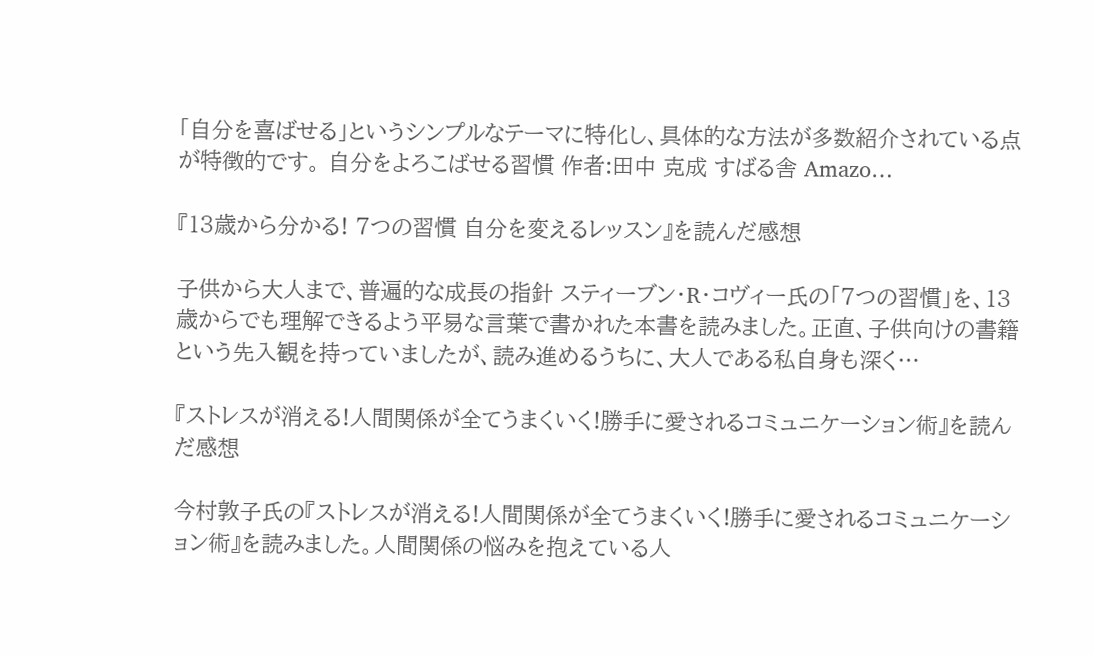「自分を喜ばせる」というシンプルなテーマに特化し、具体的な方法が多数紹介されている点が特徴的です。 自分をよろこばせる習慣 作者:田中 克成 すばる舎 Amazo…

『13歳から分かる! 7つの習慣 自分を変えるレッスン』を読んだ感想

子供から大人まで、普遍的な成長の指針 スティーブン・R・コヴィー氏の「7つの習慣」を、13歳からでも理解できるよう平易な言葉で書かれた本書を読みました。正直、子供向けの書籍という先入観を持っていましたが、読み進めるうちに、大人である私自身も深く…

『ストレスが消える!人間関係が全てうまくいく!勝手に愛されるコミュニケーション術』を読んだ感想

今村敦子氏の『ストレスが消える!人間関係が全てうまくいく!勝手に愛されるコミュニケーション術』を読みました。人間関係の悩みを抱えている人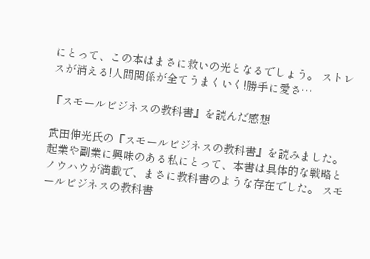にとって、この本はまさに救いの光となるでしょう。 ストレスが消える!人間関係が全てうまくいく!勝手に愛さ…

『スモールビジネスの教科書』を読んだ感想

武田伸光氏の『スモールビジネスの教科書』を読みました。起業や副業に興味のある私にとって、本書は具体的な戦略とノウハウが満載で、まさに教科書のような存在でした。 スモールビジネスの教科書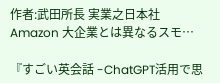作者:武田所長 実業之日本社 Amazon 大企業とは異なるスモ…

『すごい英会話 -ChatGPT活用で思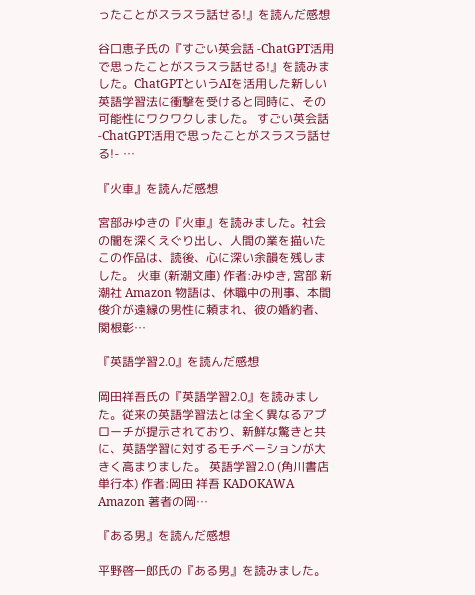ったことがスラスラ話せる!』を読んだ感想

谷口恵子氏の『すごい英会話 -ChatGPT活用で思ったことがスラスラ話せる!』を読みました。ChatGPTというAIを活用した新しい英語学習法に衝撃を受けると同時に、その可能性にワクワクしました。 すごい英会話 -ChatGPT活用で思ったことがスラスラ話せる!- …

『火車』を読んだ感想

宮部みゆきの『火車』を読みました。社会の闇を深くえぐり出し、人間の業を描いたこの作品は、読後、心に深い余韻を残しました。 火車 (新潮文庫) 作者:みゆき, 宮部 新潮社 Amazon 物語は、休職中の刑事、本間俊介が遠縁の男性に頼まれ、彼の婚約者、関根彰…

『英語学習2.0』を読んだ感想

岡田祥吾氏の『英語学習2.0』を読みました。従来の英語学習法とは全く異なるアプローチが提示されており、新鮮な驚きと共に、英語学習に対するモチベーションが大きく高まりました。 英語学習2.0 (角川書店単行本) 作者:岡田 祥吾 KADOKAWA Amazon 著者の岡…

『ある男』を読んだ感想

平野啓一郎氏の『ある男』を読みました。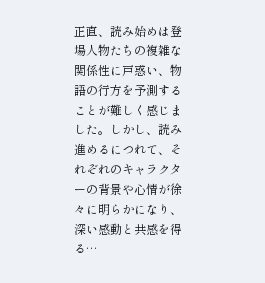正直、読み始めは登場人物たちの複雑な関係性に戸惑い、物語の行方を予測することが難しく感じました。しかし、読み進めるにつれて、それぞれのキャラクターの背景や心情が徐々に明らかになり、深い感動と共感を得る…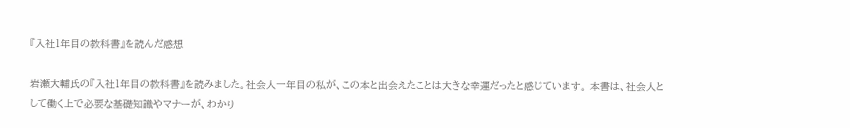『入社1年目の教科書』を読んだ感想

岩瀬大輔氏の『入社1年目の教科書』を読みました。社会人一年目の私が、この本と出会えたことは大きな幸運だったと感じています。 本書は、社会人として働く上で必要な基礎知識やマナーが、わかり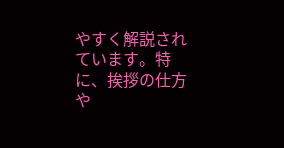やすく解説されています。特に、挨拶の仕方や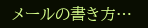メールの書き方…